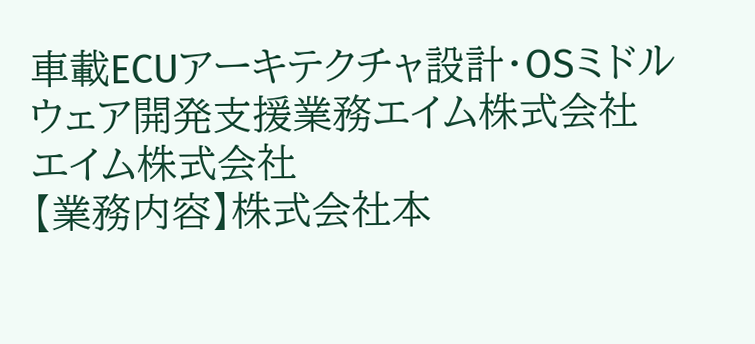車載ECUアーキテクチャ設計・OSミドルウェア開発支援業務エイム株式会社
エイム株式会社
【業務内容】株式会社本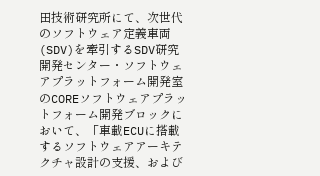田技術研究所にて、次世代のソフトウェア定義車両(SDV)を牽引するSDV研究開発センター・ソフトウェアプラットフォーム開発室のCOREソフトウェアプラットフォーム開発ブロックにおいて、「車載ECUに搭載するソフトウェアアーキテクチャ設計の支援、および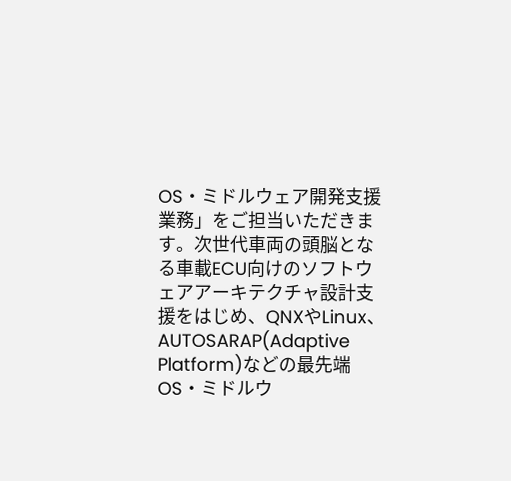OS・ミドルウェア開発支援業務」をご担当いただきます。次世代車両の頭脳となる車載ECU向けのソフトウェアアーキテクチャ設計支援をはじめ、QNXやLinux、AUTOSARAP(Adaptive Platform)などの最先端OS・ミドルウ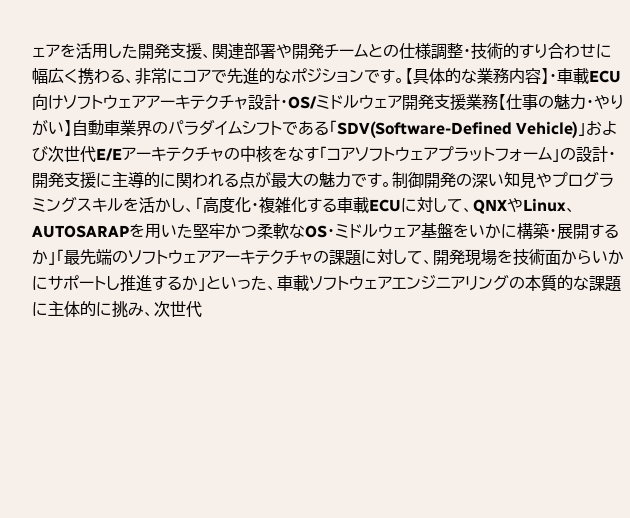ェアを活用した開発支援、関連部署や開発チームとの仕様調整・技術的すり合わせに幅広く携わる、非常にコアで先進的なポジションです。【具体的な業務内容】・車載ECU向けソフトウェアアーキテクチャ設計・OS/ミドルウェア開発支援業務【仕事の魅力・やりがい】自動車業界のパラダイムシフトである「SDV(Software-Defined Vehicle)」および次世代E/Eアーキテクチャの中核をなす「コアソフトウェアプラットフォーム」の設計・開発支援に主導的に関われる点が最大の魅力です。制御開発の深い知見やプログラミングスキルを活かし、「高度化・複雑化する車載ECUに対して、QNXやLinux、AUTOSARAPを用いた堅牢かつ柔軟なOS・ミドルウェア基盤をいかに構築・展開するか」「最先端のソフトウェアアーキテクチャの課題に対して、開発現場を技術面からいかにサポートし推進するか」といった、車載ソフトウェアエンジニアリングの本質的な課題に主体的に挑み、次世代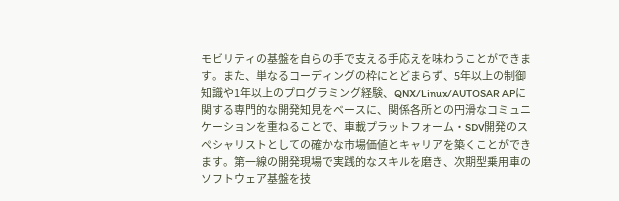モビリティの基盤を自らの手で支える手応えを味わうことができます。また、単なるコーディングの枠にとどまらず、5年以上の制御知識や1年以上のプログラミング経験、QNX/Linux/AUTOSAR APに関する専門的な開発知見をベースに、関係各所との円滑なコミュニケーションを重ねることで、車載プラットフォーム・SDV開発のスペシャリストとしての確かな市場価値とキャリアを築くことができます。第一線の開発現場で実践的なスキルを磨き、次期型乗用車のソフトウェア基盤を技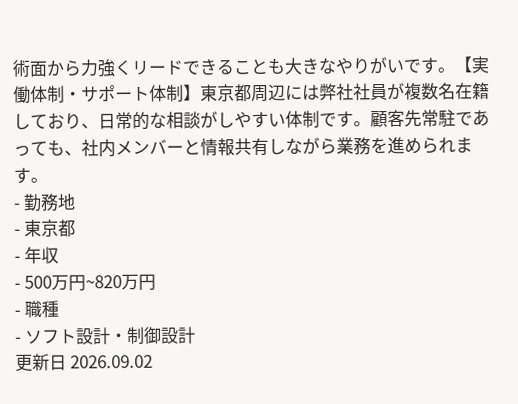術面から力強くリードできることも大きなやりがいです。【実働体制・サポート体制】東京都周辺には弊社社員が複数名在籍しており、日常的な相談がしやすい体制です。顧客先常駐であっても、社内メンバーと情報共有しながら業務を進められます。
- 勤務地
- 東京都
- 年収
- 500万円~820万円
- 職種
- ソフト設計・制御設計
更新日 2026.09.02